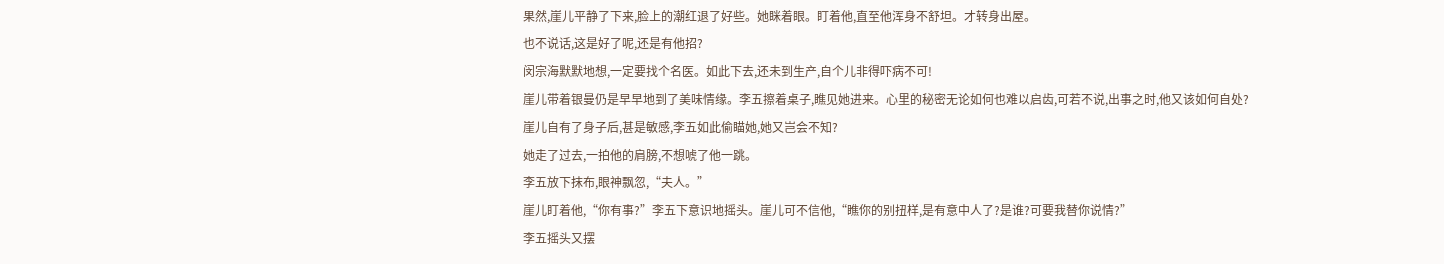果然,崖儿平静了下来,脸上的潮红退了好些。她眯着眼。盯着他,直至他浑身不舒坦。才转身出屋。
也不说话,这是好了呢,还是有他招?
闵宗海默默地想,一定要找个名医。如此下去,还未到生产,自个儿非得吓病不可!
崖儿带着银曼仍是早早地到了美味情缘。李五擦着桌子,瞧见她进来。心里的秘密无论如何也难以启齿,可若不说,出事之时,他又该如何自处?
崖儿自有了身子后,甚是敏感,李五如此偷瞄她,她又岂会不知?
她走了过去,一拍他的肩膀,不想唬了他一跳。
李五放下抹布,眼神飘忽,“夫人。”
崖儿盯着他,“你有事?”李五下意识地摇头。崖儿可不信他,“瞧你的别扭样,是有意中人了?是谁?可要我替你说情?”
李五摇头又摆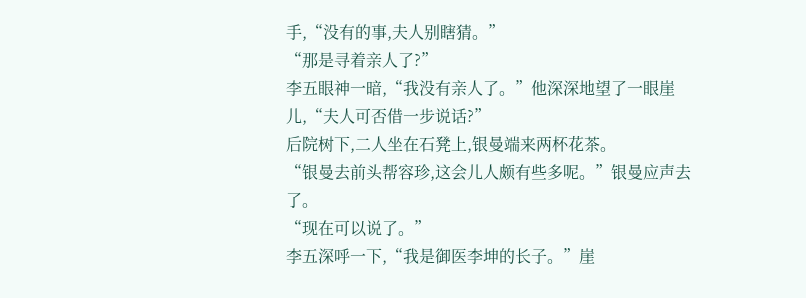手,“没有的事,夫人别瞎猜。”
“那是寻着亲人了?”
李五眼神一暗,“我没有亲人了。”他深深地望了一眼崖儿,“夫人可否借一步说话?”
后院树下,二人坐在石凳上,银曼端来两杯花茶。
“银曼去前头帮容珍,这会儿人颇有些多呢。”银曼应声去了。
“现在可以说了。”
李五深呼一下,“我是御医李坤的长子。”崖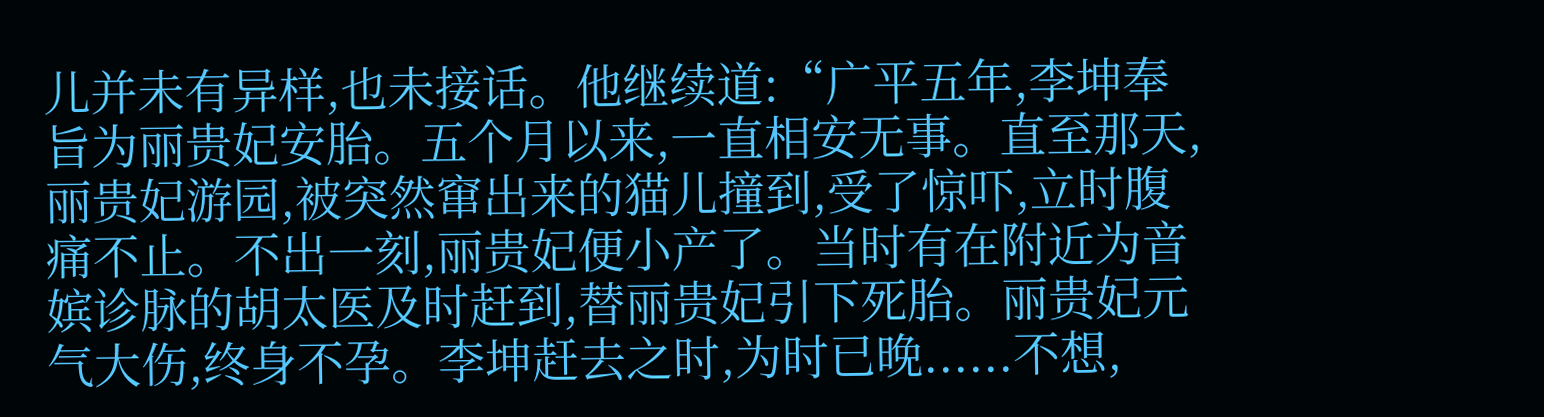儿并未有异样,也未接话。他继续道:“广平五年,李坤奉旨为丽贵妃安胎。五个月以来,一直相安无事。直至那天,丽贵妃游园,被突然窜出来的猫儿撞到,受了惊吓,立时腹痛不止。不出一刻,丽贵妃便小产了。当时有在附近为音嫔诊脉的胡太医及时赶到,替丽贵妃引下死胎。丽贵妃元气大伤,终身不孕。李坤赶去之时,为时已晚......不想,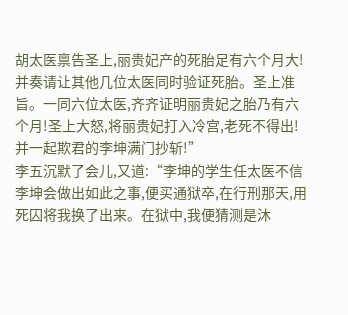胡太医禀告圣上,丽贵妃产的死胎足有六个月大!并奏请让其他几位太医同时验证死胎。圣上准旨。一同六位太医,齐齐证明丽贵妃之胎乃有六个月!圣上大怒,将丽贵妃打入冷宫,老死不得出!并一起欺君的李坤满门抄斩!”
李五沉默了会儿,又道:“李坤的学生任太医不信李坤会做出如此之事,便买通狱卒,在行刑那天,用死囚将我换了出来。在狱中,我便猜测是沐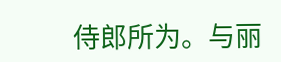侍郎所为。与丽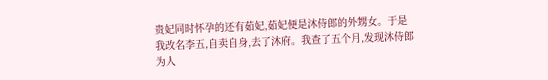贵妃同时怀孕的还有茹妃,茹妃便是沐侍郎的外甥女。于是我改名李五,自卖自身,去了沐府。我查了五个月,发现沐侍郎为人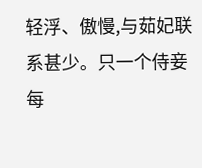轻浮、傲慢,与茹妃联系甚少。只一个侍妾每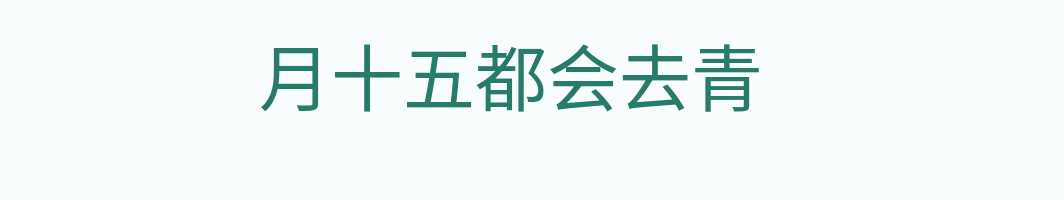月十五都会去青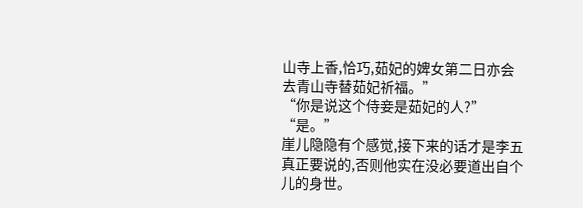山寺上香,恰巧,茹妃的婢女第二日亦会去青山寺替茹妃祈福。”
“你是说这个侍妾是茹妃的人?”
“是。”
崖儿隐隐有个感觉,接下来的话才是李五真正要说的,否则他实在没必要道出自个儿的身世。